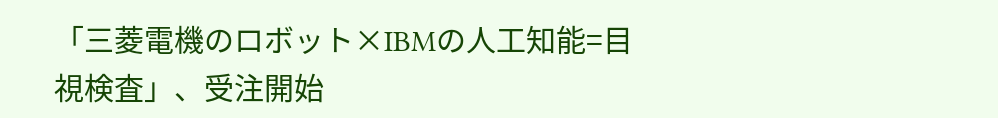「三菱電機のロボット×IBMの人工知能=目視検査」、受注開始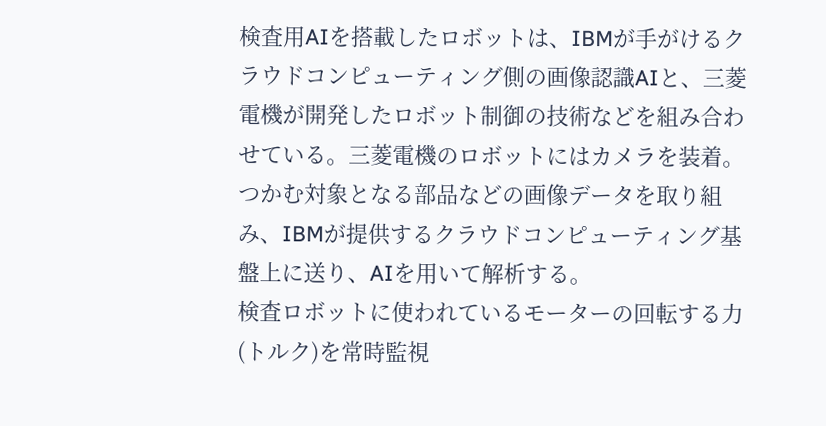検査用AIを搭載したロボットは、IBMが手がけるクラウドコンピューティング側の画像認識AIと、三菱電機が開発したロボット制御の技術などを組み合わせている。三菱電機のロボットにはカメラを装着。つかむ対象となる部品などの画像データを取り組み、IBMが提供するクラウドコンピューティング基盤上に送り、AIを用いて解析する。
検査ロボットに使われているモーターの回転する力(トルク)を常時監視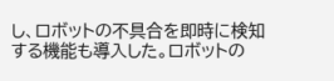し、ロボットの不具合を即時に検知する機能も導入した。ロボットの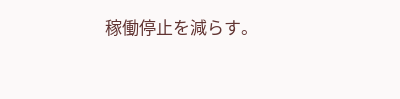稼働停止を減らす。